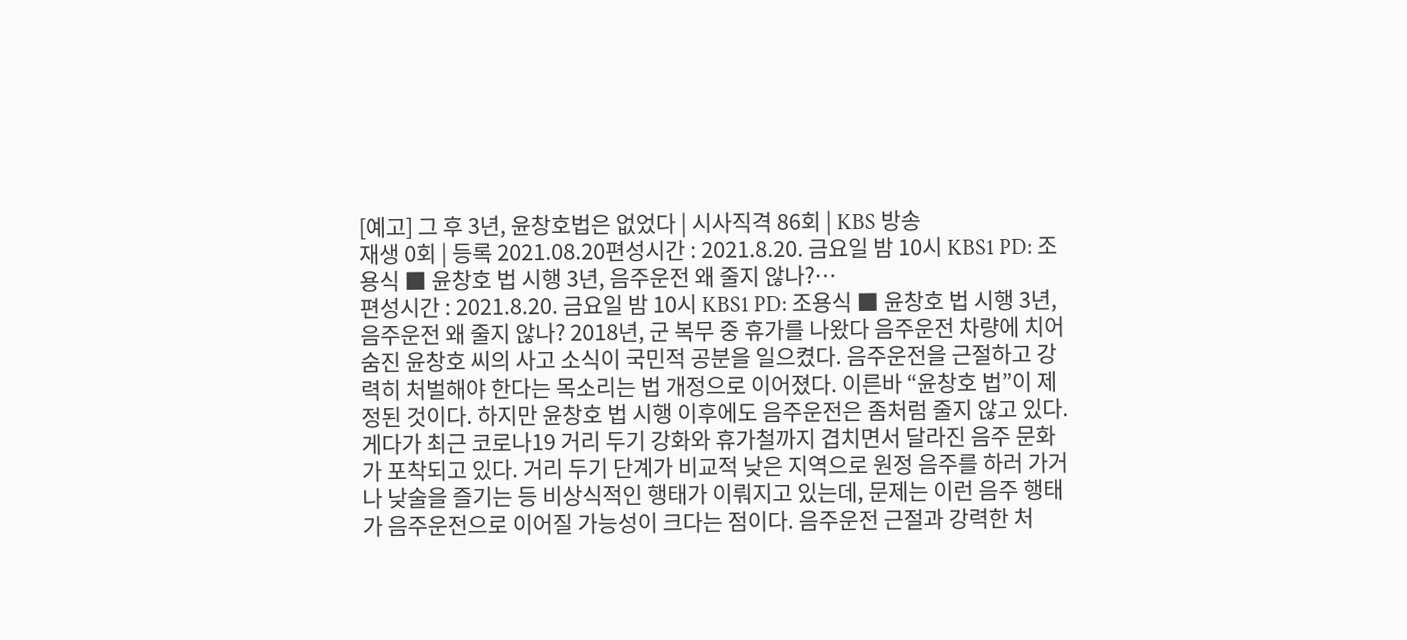[예고] 그 후 3년, 윤창호법은 없었다 | 시사직격 86회 | KBS 방송
재생 0회 | 등록 2021.08.20편성시간 : 2021.8.20. 금요일 밤 10시 KBS1 PD: 조용식 ■ 윤창호 법 시행 3년, 음주운전 왜 줄지 않나?…
편성시간 : 2021.8.20. 금요일 밤 10시 KBS1 PD: 조용식 ■ 윤창호 법 시행 3년, 음주운전 왜 줄지 않나? 2018년, 군 복무 중 휴가를 나왔다 음주운전 차량에 치어 숨진 윤창호 씨의 사고 소식이 국민적 공분을 일으켰다. 음주운전을 근절하고 강력히 처벌해야 한다는 목소리는 법 개정으로 이어졌다. 이른바 “윤창호 법”이 제정된 것이다. 하지만 윤창호 법 시행 이후에도 음주운전은 좀처럼 줄지 않고 있다. 게다가 최근 코로나19 거리 두기 강화와 휴가철까지 겹치면서 달라진 음주 문화가 포착되고 있다. 거리 두기 단계가 비교적 낮은 지역으로 원정 음주를 하러 가거나 낮술을 즐기는 등 비상식적인 행태가 이뤄지고 있는데, 문제는 이런 음주 행태가 음주운전으로 이어질 가능성이 크다는 점이다. 음주운전 근절과 강력한 처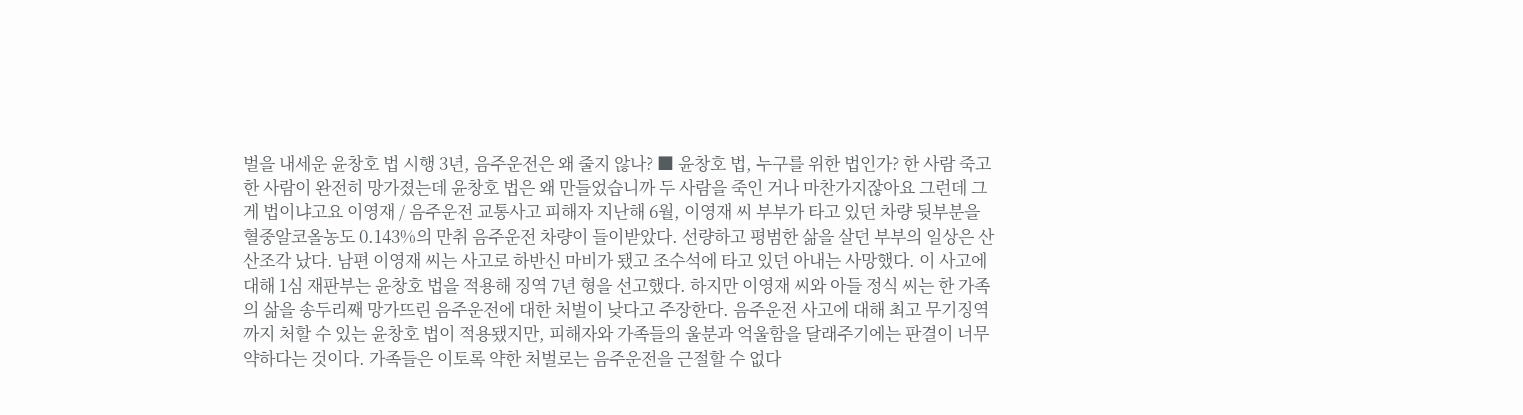벌을 내세운 윤창호 법 시행 3년, 음주운전은 왜 줄지 않나? ■ 윤창호 법, 누구를 위한 법인가? 한 사람 죽고 한 사람이 완전히 망가졌는데 윤창호 법은 왜 만들었습니까 두 사람을 죽인 거나 마찬가지잖아요 그런데 그게 법이냐고요 이영재 / 음주운전 교통사고 피해자 지난해 6월, 이영재 씨 부부가 타고 있던 차량 뒷부분을 혈중알코올농도 0.143%의 만취 음주운전 차량이 들이받았다. 선량하고 평범한 삶을 살던 부부의 일상은 산산조각 났다. 남편 이영재 씨는 사고로 하반신 마비가 됐고 조수석에 타고 있던 아내는 사망했다. 이 사고에 대해 1심 재판부는 윤창호 법을 적용해 징역 7년 형을 선고했다. 하지만 이영재 씨와 아들 정식 씨는 한 가족의 삶을 송두리째 망가뜨린 음주운전에 대한 처벌이 낮다고 주장한다. 음주운전 사고에 대해 최고 무기징역까지 처할 수 있는 윤창호 법이 적용됐지만, 피해자와 가족들의 울분과 억울함을 달래주기에는 판결이 너무 약하다는 것이다. 가족들은 이토록 약한 처벌로는 음주운전을 근절할 수 없다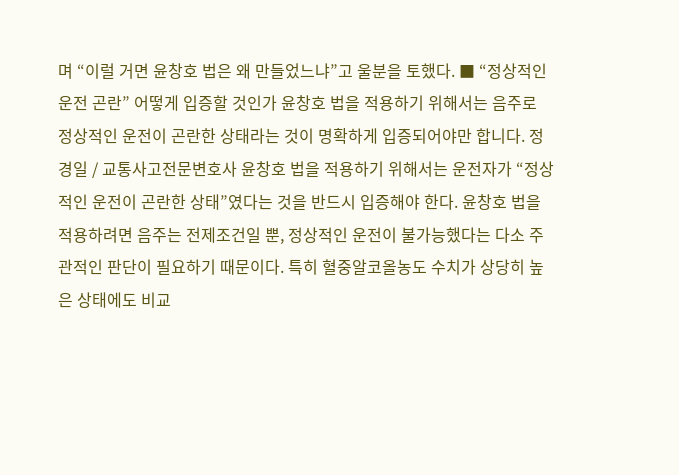며 “이럴 거면 윤창호 법은 왜 만들었느냐”고 울분을 토했다. ■ “정상적인 운전 곤란” 어떻게 입증할 것인가 윤창호 법을 적용하기 위해서는 음주로 정상적인 운전이 곤란한 상태라는 것이 명확하게 입증되어야만 합니다. 정경일 / 교통사고전문변호사 윤창호 법을 적용하기 위해서는 운전자가 “정상적인 운전이 곤란한 상태”였다는 것을 반드시 입증해야 한다. 윤창호 법을 적용하려면 음주는 전제조건일 뿐, 정상적인 운전이 불가능했다는 다소 주관적인 판단이 필요하기 때문이다. 특히 혈중알코올농도 수치가 상당히 높은 상태에도 비교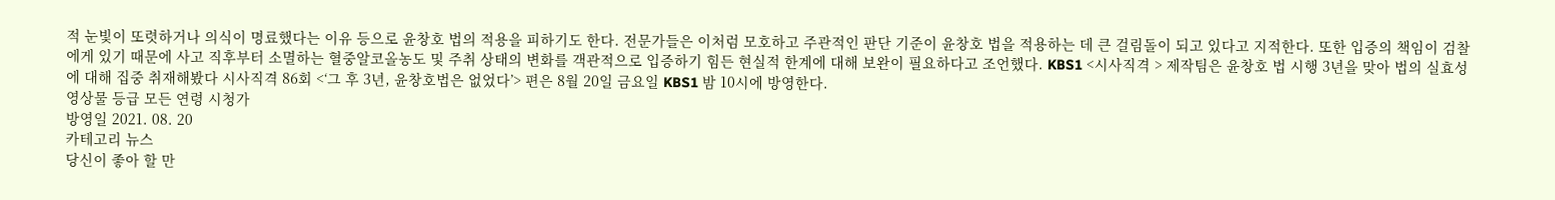적 눈빛이 또렷하거나 의식이 명료했다는 이유 등으로 윤창호 법의 적용을 피하기도 한다. 전문가들은 이처럼 모호하고 주관적인 판단 기준이 윤창호 법을 적용하는 데 큰 걸림돌이 되고 있다고 지적한다. 또한 입증의 책임이 검찰에게 있기 때문에 사고 직후부터 소멸하는 혈중알코올농도 및 주취 상태의 변화를 객관적으로 입증하기 힘든 현실적 한계에 대해 보완이 필요하다고 조언했다. KBS1 <시사직격 > 제작팀은 윤창호 법 시행 3년을 맞아 법의 실효성에 대해 집중 취재해봤다 시사직격 86회 <‘그 후 3년, 윤창호법은 없었다’> 편은 8월 20일 금요일 KBS1 밤 10시에 방영한다.
영상물 등급 모든 연령 시청가
방영일 2021. 08. 20
카테고리 뉴스
당신이 좋아 할 만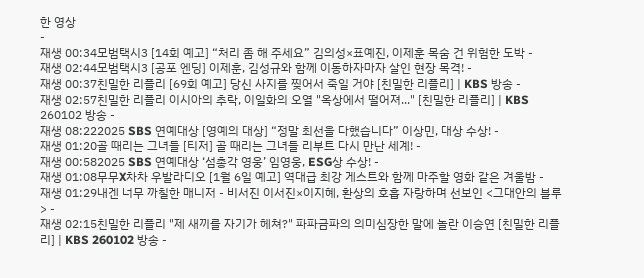한 영상
-
재생 00:34모범택시3 [14회 예고] “처리 좀 해 주세요” 김의성×표예진, 이제훈 목숨 건 위험한 도박 -
재생 02:44모범택시3 [공포 엔딩] 이제훈, 김성규와 함께 이동하자마자 살인 현장 목격! -
재생 00:37친밀한 리플리 [69회 예고] 당신 사지를 찢어서 죽일 거야 [친밀한 리플리] | KBS 방송 -
재생 02:57친밀한 리플리 이시아의 추락, 이일화의 오열 "옥상에서 떨어져..." [친밀한 리플리] | KBS 260102 방송 -
재생 08:222025 SBS 연예대상 [영예의 대상] “정말 최선을 다했습니다” 이상민, 대상 수상! -
재생 01:20골 때리는 그녀들 [티저] 골 때리는 그녀들 리부트 다시 만난 세계! -
재생 00:582025 SBS 연예대상 ‘섬총각 영웅’ 임영웅, ESG상 수상! -
재생 01:08무무X차차 우발라디오 [1월 6일 예고] 역대급 최강 게스트와 함께 마주할 영화 같은 겨울밤 -
재생 01:29내겐 너무 까칠한 매니저 - 비서진 이서진×이지혜, 환상의 호흡 자랑하며 선보인 <그대안의 블루> -
재생 02:15친밀한 리플리 "제 새끼를 자기가 헤쳐?" 파파금파의 의미심장한 말에 놀란 이승연 [친밀한 리플리] | KBS 260102 방송 -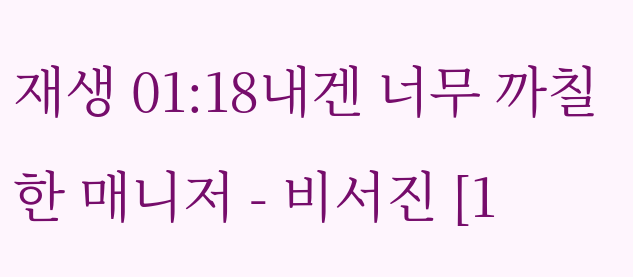재생 01:18내겐 너무 까칠한 매니저 - 비서진 [1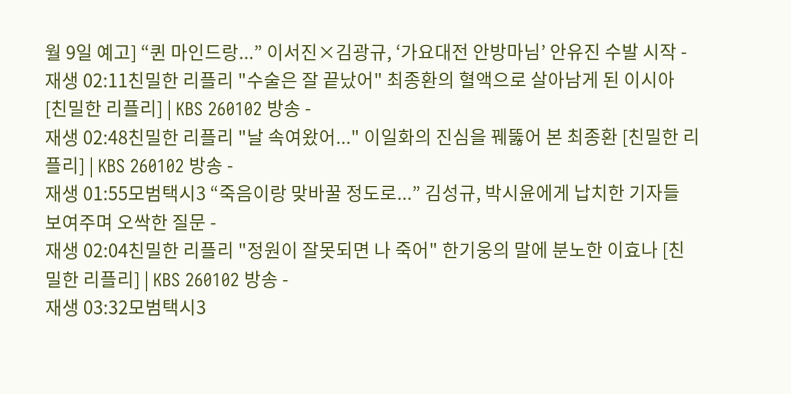월 9일 예고] “퀸 마인드랑...” 이서진×김광규, ‘가요대전 안방마님’ 안유진 수발 시작 -
재생 02:11친밀한 리플리 "수술은 잘 끝났어" 최종환의 혈액으로 살아남게 된 이시아 [친밀한 리플리] | KBS 260102 방송 -
재생 02:48친밀한 리플리 "날 속여왔어..." 이일화의 진심을 꿰뚫어 본 최종환 [친밀한 리플리] | KBS 260102 방송 -
재생 01:55모범택시3 “죽음이랑 맞바꿀 정도로...” 김성규, 박시윤에게 납치한 기자들 보여주며 오싹한 질문 -
재생 02:04친밀한 리플리 "정원이 잘못되면 나 죽어" 한기웅의 말에 분노한 이효나 [친밀한 리플리] | KBS 260102 방송 -
재생 03:32모범택시3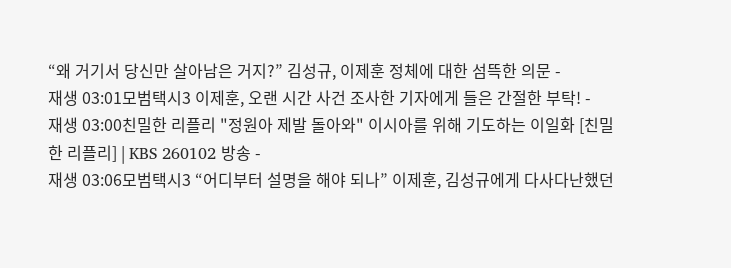“왜 거기서 당신만 살아남은 거지?” 김성규, 이제훈 정체에 대한 섬뜩한 의문 -
재생 03:01모범택시3 이제훈, 오랜 시간 사건 조사한 기자에게 들은 간절한 부탁! -
재생 03:00친밀한 리플리 "정원아 제발 돌아와" 이시아를 위해 기도하는 이일화 [친밀한 리플리] | KBS 260102 방송 -
재생 03:06모범택시3 “어디부터 설명을 해야 되나” 이제훈, 김성규에게 다사다난했던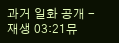과거 일화 공개 -
재생 03:21뮤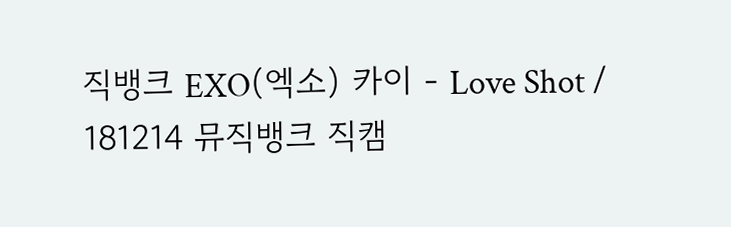직뱅크 EXO(엑소) 카이 - Love Shot / 181214 뮤직뱅크 직캠